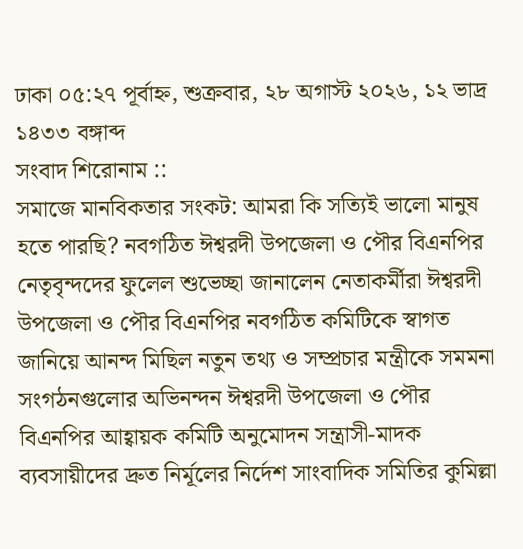ঢাকা ০৫:২৭ পূর্বাহ্ন, শুক্রবার, ২৮ অগাস্ট ২০২৬, ১২ ভাদ্র ১৪৩৩ বঙ্গাব্দ
সংবাদ শিরোনাম ::
সমাজে মানবিকতার সংকট: আমরা কি সত্যিই ভালো মানুষ হতে পারছি? নবগঠিত ঈশ্বরদী উপজেলা ও পৌর বিএনপির নেতৃবৃন্দদের ফুলেল শুভেচ্ছা জানালেন নেতাকর্মীরা ঈশ্বরদী উপজেলা ও পৌর বিএনপির নবগঠিত কমিটিকে স্বাগত জানিয়ে আনন্দ মিছিল নতুন তথ্য ও সম্প্রচার মন্ত্রীকে সমমনা সংগঠনগুলোর অভিনন্দন ঈশ্বরদী উপজেলা ও পৌর বিএনপির আহ্বায়ক কমিটি অনুমোদন সন্ত্রাসী-মাদক ব্যবসায়ীদের দ্রুত নির্মূলের নির্দেশ সাংবাদিক সমিতির কুমিল্লা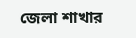জেলা শাখার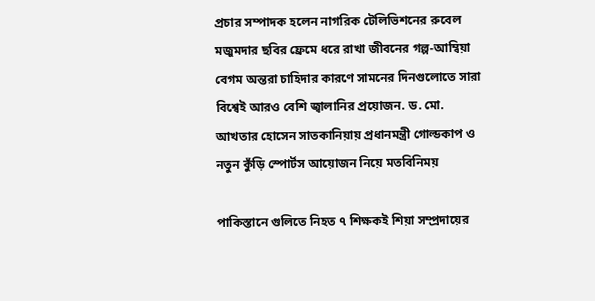প্রচার সম্পাদক হলেন নাগরিক টেলিভিশনের রুবেল মজুমদার ছবির ফ্রেমে ধরে রাখা জীবনের গল্প-আম্বিয়া বেগম অন্তরা চাহিদার কারণে সামনের দিনগুলোতে সারা বিশ্বেই আরও বেশি জ্বালানির প্রয়োজন. ড. মো. আখতার হোসেন সাতকানিয়ায় প্রধানমন্ত্রী গোল্ডকাপ ও নতুন কুঁড়ি স্পোর্টস আয়োজন নিয়ে মতবিনিময়

পাকিস্তানে গুলিতে নিহত ৭ শিক্ষকই শিয়া সম্প্রদায়ের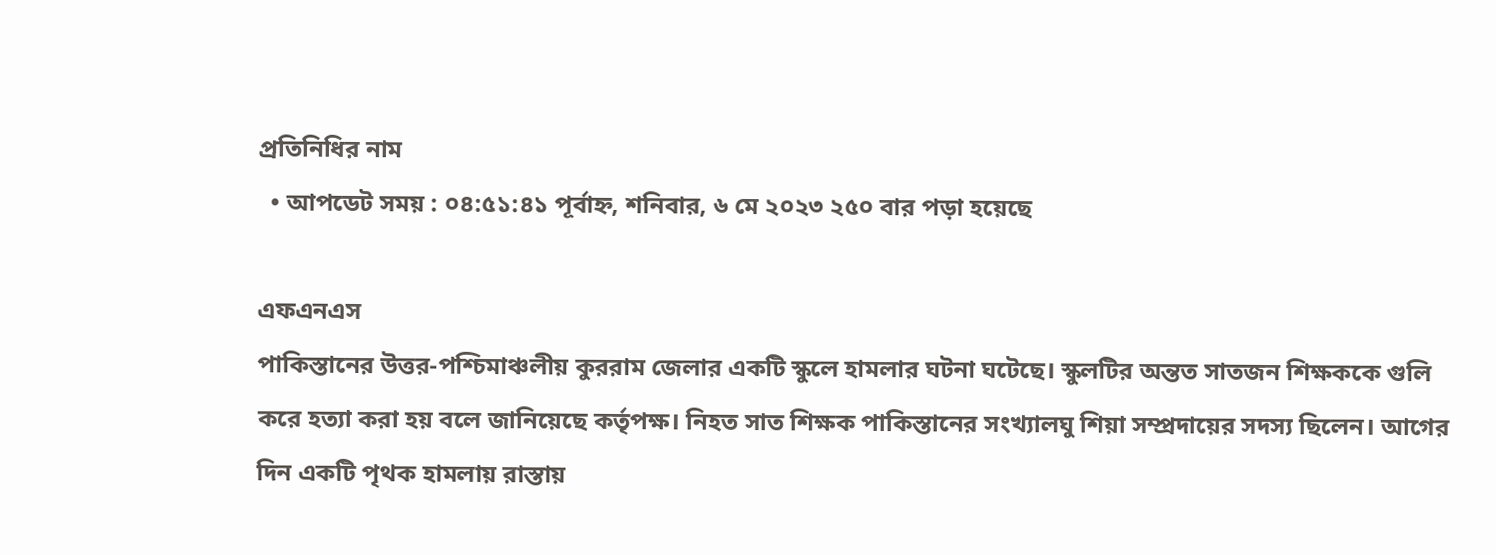প্রতিনিধির নাম
  • আপডেট সময় : ০৪:৫১:৪১ পূর্বাহ্ন, শনিবার, ৬ মে ২০২৩ ২৫০ বার পড়া হয়েছে

এফএনএস
পাকিস্তানের উত্তর-পশ্চিমাঞ্চলীয় কুররাম জেলার একটি স্কুলে হামলার ঘটনা ঘটেছে। স্কুলটির অন্তত সাতজন শিক্ষককে গুলি করে হত্যা করা হয় বলে জানিয়েছে কর্তৃপক্ষ। নিহত সাত শিক্ষক পাকিস্তানের সংখ্যালঘু শিয়া সম্প্রদায়ের সদস্য ছিলেন। আগের দিন একটি পৃথক হামলায় রাস্তায়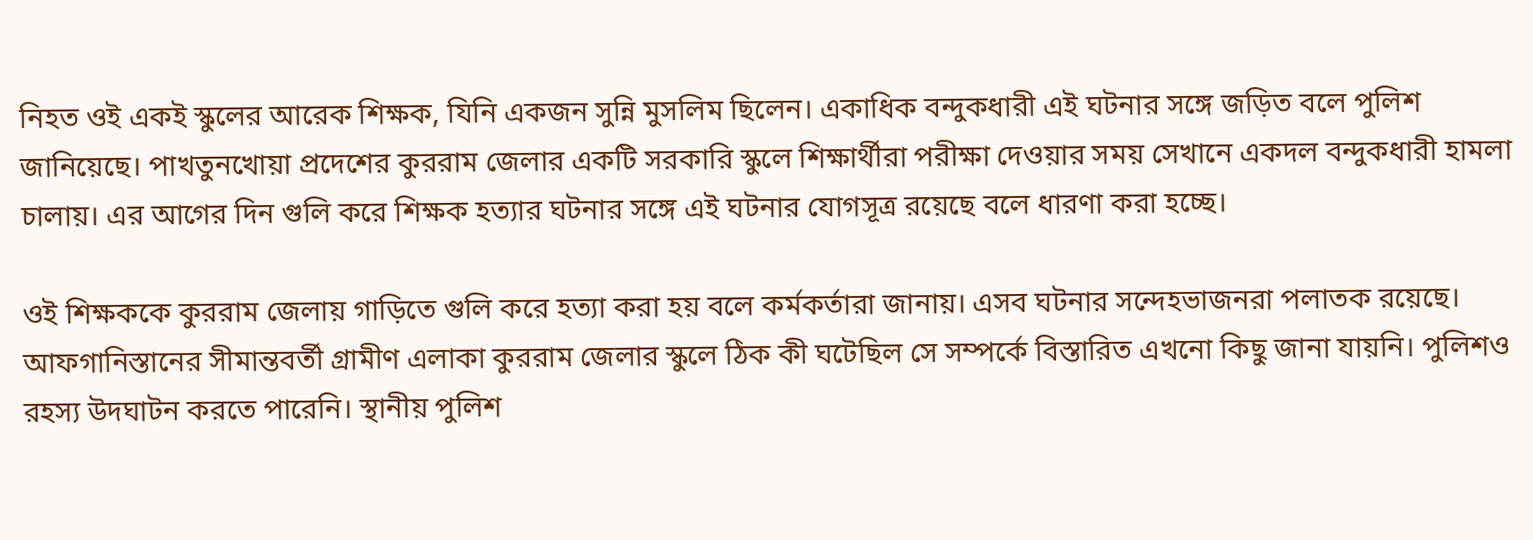নিহত ওই একই স্কুলের আরেক শিক্ষক, যিনি একজন সুন্নি মুসলিম ছিলেন। একাধিক বন্দুকধারী এই ঘটনার সঙ্গে জড়িত বলে পুলিশ জানিয়েছে। পাখতুনখোয়া প্রদেশের কুররাম জেলার একটি সরকারি স্কুলে শিক্ষার্থীরা পরীক্ষা দেওয়ার সময় সেখানে একদল বন্দুকধারী হামলা চালায়। এর আগের দিন গুলি করে শিক্ষক হত্যার ঘটনার সঙ্গে এই ঘটনার যোগসূত্র রয়েছে বলে ধারণা করা হচ্ছে।

ওই শিক্ষককে কুররাম জেলায় গাড়িতে গুলি করে হত্যা করা হয় বলে কর্মকর্তারা জানায়। এসব ঘটনার সন্দেহভাজনরা পলাতক রয়েছে। আফগানিস্তানের সীমান্তবর্তী গ্রামীণ এলাকা কুররাম জেলার স্কুলে ঠিক কী ঘটেছিল সে সম্পর্কে বিস্তারিত এখনো কিছু জানা যায়নি। পুলিশও রহস্য উদঘাটন করতে পারেনি। স্থানীয় পুলিশ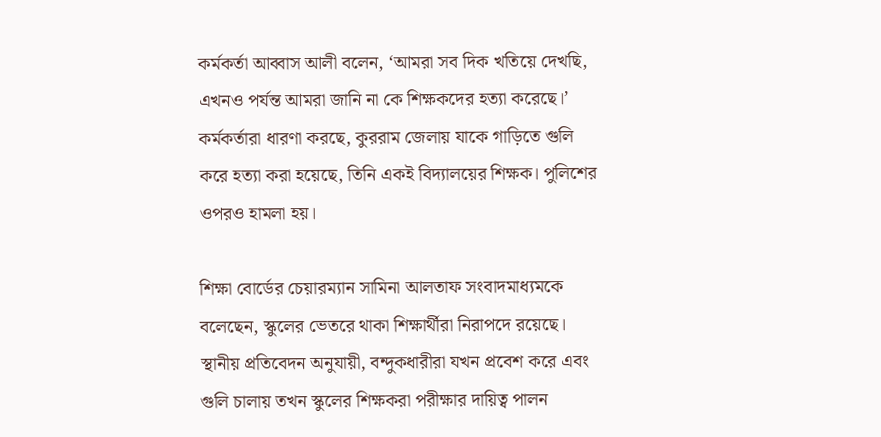কর্মকর্তা আব্বাস আলী বলেন, ‘আমরা সব দিক খতিয়ে দেখছি, এখনও পর্যন্ত আমরা জানি না কে শিক্ষকদের হত্যা করেছে।’ কর্মকর্তারা ধারণা করছে, কুররাম জেলায় যাকে গাড়িতে গুলি করে হত্যা করা হয়েছে, তিনি একই বিদ্যালয়ের শিক্ষক। পুলিশের ওপরও হামলা হয়।

শিক্ষা বোর্ডের চেয়ারম্যান সামিনা আলতাফ সংবাদমাধ্যমকে বলেছেন, স্কুলের ভেতরে থাকা শিক্ষার্থীরা নিরাপদে রয়েছে। স্থানীয় প্রতিবেদন অনুযায়ী, বন্দুকধারীরা যখন প্রবেশ করে এবং গুলি চালায় তখন স্কুলের শিক্ষকরা পরীক্ষার দায়িত্ব পালন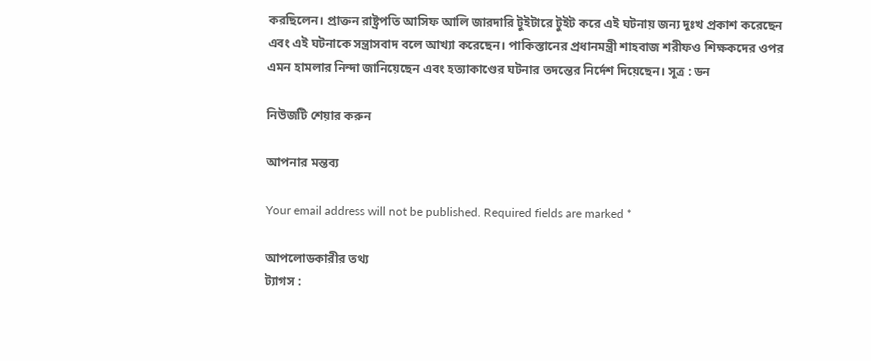করছিলেন। প্রাক্তন রাষ্ট্রপতি আসিফ আলি জারদারি টুইটারে টুইট করে এই ঘটনায় জন্য দুঃখ প্রকাশ করেছেন এবং এই ঘটনাকে সন্ত্রাসবাদ বলে আখ্যা করেছেন। পাকিস্তানের প্রধানমন্ত্রী শাহবাজ শরীফও শিক্ষকদের ওপর এমন হামলার নিন্দা জানিয়েছেন এবং হত্যাকাণ্ডের ঘটনার তদন্তের নির্দেশ দিয়েছেন। সূত্র : ডন

নিউজটি শেয়ার করুন

আপনার মন্তব্য

Your email address will not be published. Required fields are marked *

আপলোডকারীর তথ্য
ট্যাগস :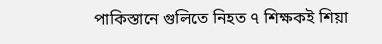পাকিস্তানে গুলিতে নিহত ৭ শিক্ষকই শিয়া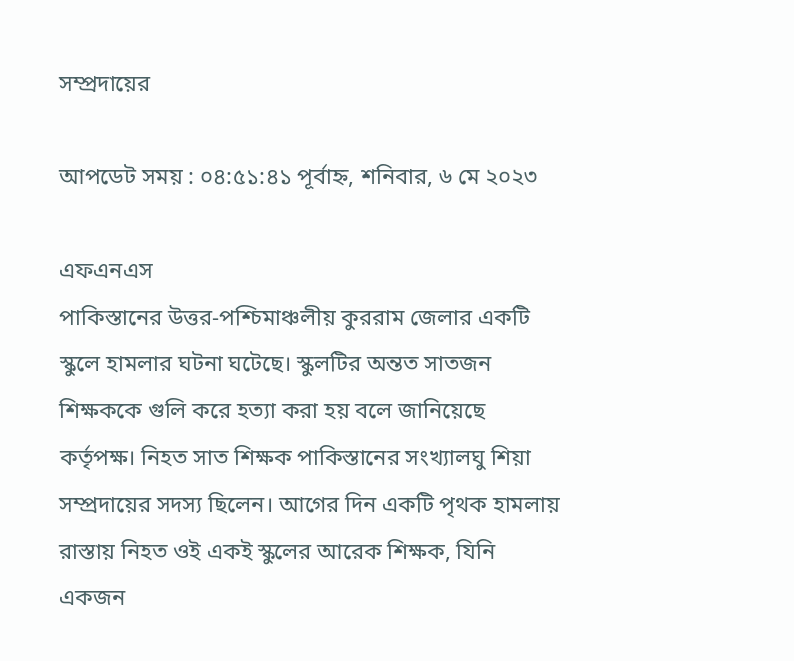সম্প্রদায়ের

আপডেট সময় : ০৪:৫১:৪১ পূর্বাহ্ন, শনিবার, ৬ মে ২০২৩

এফএনএস
পাকিস্তানের উত্তর-পশ্চিমাঞ্চলীয় কুররাম জেলার একটি স্কুলে হামলার ঘটনা ঘটেছে। স্কুলটির অন্তত সাতজন শিক্ষককে গুলি করে হত্যা করা হয় বলে জানিয়েছে কর্তৃপক্ষ। নিহত সাত শিক্ষক পাকিস্তানের সংখ্যালঘু শিয়া সম্প্রদায়ের সদস্য ছিলেন। আগের দিন একটি পৃথক হামলায় রাস্তায় নিহত ওই একই স্কুলের আরেক শিক্ষক, যিনি একজন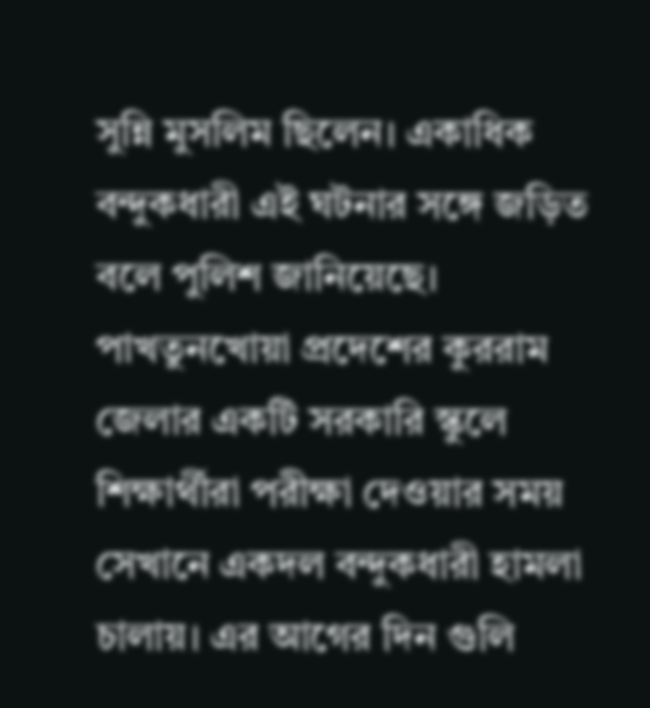সুন্নি মুসলিম ছিলেন। একাধিক বন্দুকধারী এই ঘটনার সঙ্গে জড়িত বলে পুলিশ জানিয়েছে। পাখতুনখোয়া প্রদেশের কুররাম জেলার একটি সরকারি স্কুলে শিক্ষার্থীরা পরীক্ষা দেওয়ার সময় সেখানে একদল বন্দুকধারী হামলা চালায়। এর আগের দিন গুলি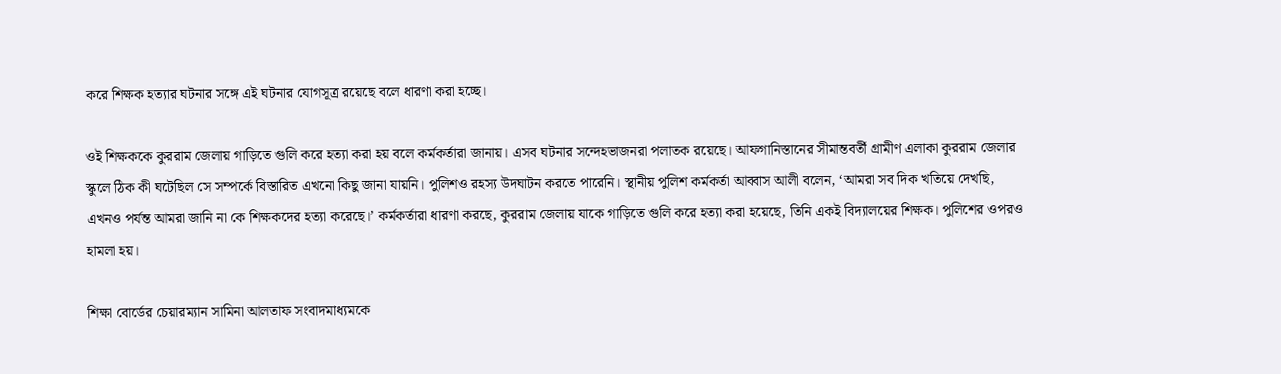করে শিক্ষক হত্যার ঘটনার সঙ্গে এই ঘটনার যোগসূত্র রয়েছে বলে ধারণা করা হচ্ছে।

ওই শিক্ষককে কুররাম জেলায় গাড়িতে গুলি করে হত্যা করা হয় বলে কর্মকর্তারা জানায়। এসব ঘটনার সন্দেহভাজনরা পলাতক রয়েছে। আফগানিস্তানের সীমান্তবর্তী গ্রামীণ এলাকা কুররাম জেলার স্কুলে ঠিক কী ঘটেছিল সে সম্পর্কে বিস্তারিত এখনো কিছু জানা যায়নি। পুলিশও রহস্য উদঘাটন করতে পারেনি। স্থানীয় পুলিশ কর্মকর্তা আব্বাস আলী বলেন, ‘আমরা সব দিক খতিয়ে দেখছি, এখনও পর্যন্ত আমরা জানি না কে শিক্ষকদের হত্যা করেছে।’ কর্মকর্তারা ধারণা করছে, কুররাম জেলায় যাকে গাড়িতে গুলি করে হত্যা করা হয়েছে, তিনি একই বিদ্যালয়ের শিক্ষক। পুলিশের ওপরও হামলা হয়।

শিক্ষা বোর্ডের চেয়ারম্যান সামিনা আলতাফ সংবাদমাধ্যমকে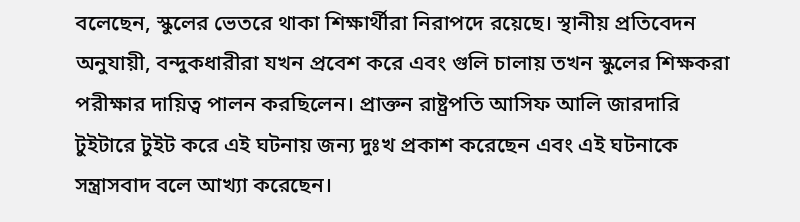বলেছেন, স্কুলের ভেতরে থাকা শিক্ষার্থীরা নিরাপদে রয়েছে। স্থানীয় প্রতিবেদন অনুযায়ী, বন্দুকধারীরা যখন প্রবেশ করে এবং গুলি চালায় তখন স্কুলের শিক্ষকরা পরীক্ষার দায়িত্ব পালন করছিলেন। প্রাক্তন রাষ্ট্রপতি আসিফ আলি জারদারি টুইটারে টুইট করে এই ঘটনায় জন্য দুঃখ প্রকাশ করেছেন এবং এই ঘটনাকে সন্ত্রাসবাদ বলে আখ্যা করেছেন।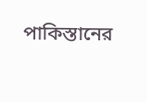পাকিস্তানের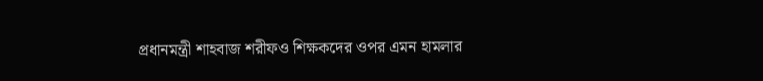প্রধানমন্ত্রী শাহবাজ শরীফও শিক্ষকদের ওপর এমন হামলার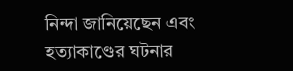নিন্দা জানিয়েছেন এবং হত্যাকাণ্ডের ঘটনার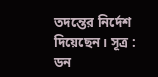তদন্তের নির্দেশ দিয়েছেন। সূত্র : ডন